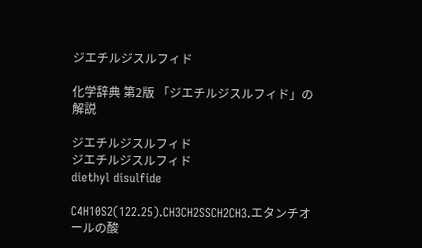ジエチルジスルフィド

化学辞典 第2版 「ジエチルジスルフィド」の解説

ジエチルジスルフィド
ジエチルジスルフィド
diethyl disulfide

C4H10S2(122.25).CH3CH2SSCH2CH3.エタンチオールの酸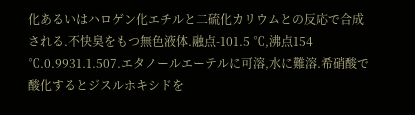化あるいはハロゲン化エチルと二硫化カリウムとの反応で合成される.不快臭をもつ無色液体.融点-101.5 ℃,沸点154 ℃.0.9931.1.507.エタノールエーテルに可溶,水に難溶.希硝酸で酸化するとジスルホキシドを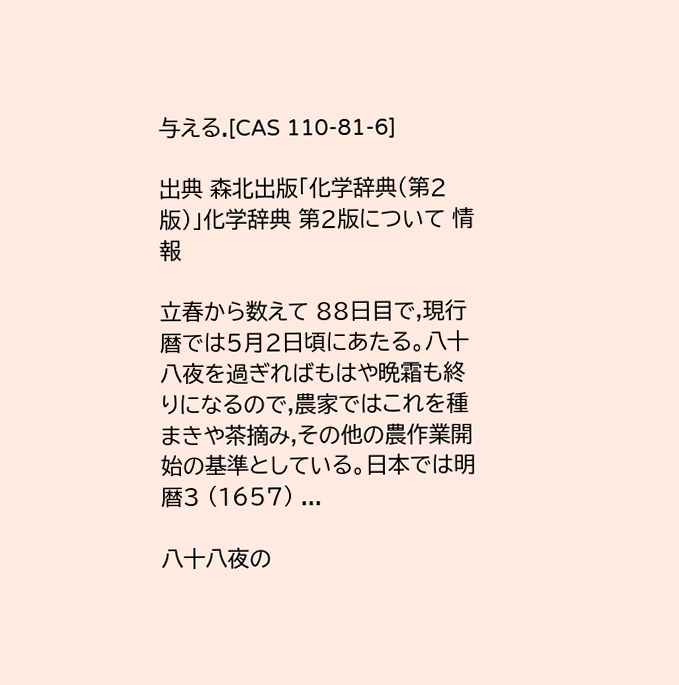与える.[CAS 110-81-6]

出典 森北出版「化学辞典(第2版)」化学辞典 第2版について 情報

立春から数えて 88日目で,現行暦では5月2日頃にあたる。八十八夜を過ぎればもはや晩霜も終りになるので,農家ではこれを種まきや茶摘み,その他の農作業開始の基準としている。日本では明暦3 (1657) ...

八十八夜の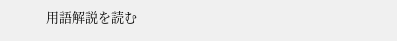用語解説を読む